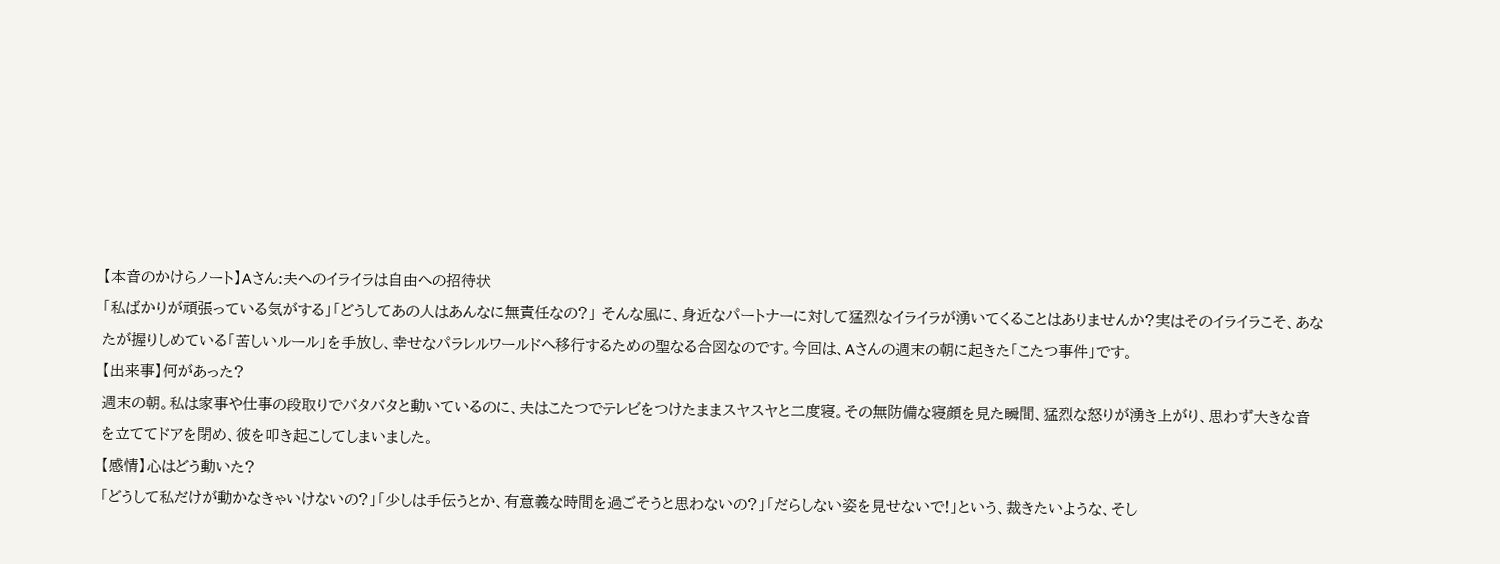【本音のかけらノート】Aさん:夫へのイライラは自由への招待状
「私ばかりが頑張っている気がする」「どうしてあの人はあんなに無責任なの?」 そんな風に、身近なパートナーに対して猛烈なイライラが湧いてくることはありませんか?実はそのイライラこそ、あなたが握りしめている「苦しいルール」を手放し、幸せなパラレルワールドへ移行するための聖なる合図なのです。今回は、Aさんの週末の朝に起きた「こたつ事件」です。
【出来事】何があった?
週末の朝。私は家事や仕事の段取りでバタバタと動いているのに、夫はこたつでテレビをつけたままスヤスヤと二度寝。その無防備な寝顔を見た瞬間、猛烈な怒りが湧き上がり、思わず大きな音を立ててドアを閉め、彼を叩き起こしてしまいました。
【感情】心はどう動いた?
「どうして私だけが動かなきゃいけないの?」「少しは手伝うとか、有意義な時間を過ごそうと思わないの?」「だらしない姿を見せないで!」という、裁きたいような、そし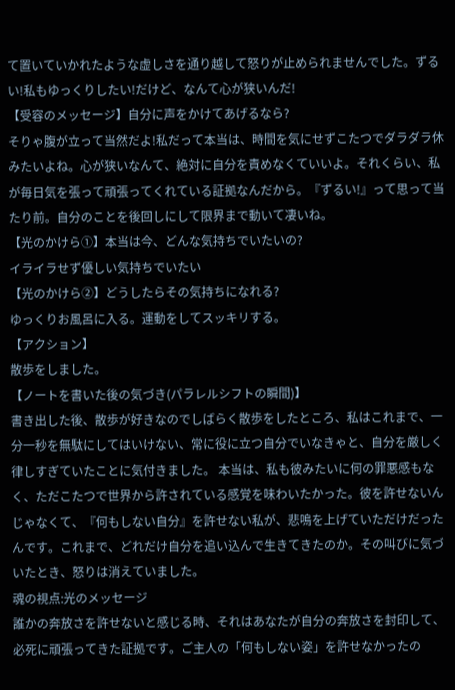て置いていかれたような虚しさを通り越して怒りが止められませんでした。ずるい!私もゆっくりしたい!だけど、なんて心が狭いんだ!
【受容のメッセージ】自分に声をかけてあげるなら?
そりゃ腹が立って当然だよ!私だって本当は、時間を気にせずこたつでダラダラ休みたいよね。心が狭いなんて、絶対に自分を責めなくていいよ。それくらい、私が毎日気を張って頑張ってくれている証拠なんだから。『ずるい!』って思って当たり前。自分のことを後回しにして限界まで動いて凄いね。
【光のかけら①】本当は今、どんな気持ちでいたいの?
イライラせず優しい気持ちでいたい
【光のかけら②】どうしたらその気持ちになれる?
ゆっくりお風呂に入る。運動をしてスッキリする。
【アクション】
散歩をしました。
【ノートを書いた後の気づき(パラレルシフトの瞬間)】
書き出した後、散歩が好きなのでしばらく散歩をしたところ、私はこれまで、一分一秒を無駄にしてはいけない、常に役に立つ自分でいなきゃと、自分を厳しく律しすぎていたことに気付きました。 本当は、私も彼みたいに何の罪悪感もなく、ただこたつで世界から許されている感覚を味わいたかった。彼を許せないんじゃなくて、『何もしない自分』を許せない私が、悲鳴を上げていただけだったんです。これまで、どれだけ自分を追い込んで生きてきたのか。その叫びに気づいたとき、怒りは消えていました。
魂の視点:光のメッセージ
誰かの奔放さを許せないと感じる時、それはあなたが自分の奔放さを封印して、必死に頑張ってきた証拠です。ご主人の「何もしない姿」を許せなかったの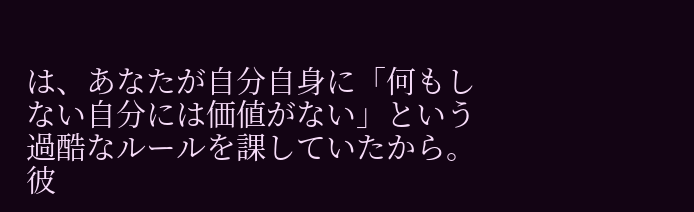は、あなたが自分自身に「何もしない自分には価値がない」という過酷なルールを課していたから。彼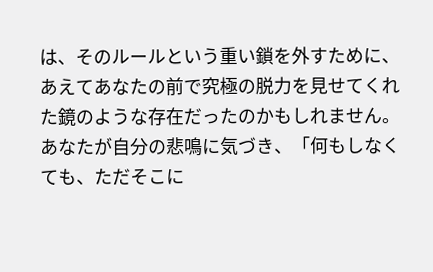は、そのルールという重い鎖を外すために、あえてあなたの前で究極の脱力を見せてくれた鏡のような存在だったのかもしれません。あなたが自分の悲鳴に気づき、「何もしなくても、ただそこに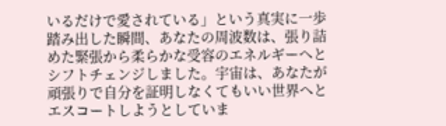いるだけで愛されている」という真実に一歩踏み出した瞬間、あなたの周波数は、張り詰めた緊張から柔らかな受容のエネルギーへとシフトチェンジしました。宇宙は、あなたが頑張りで自分を証明しなくてもいい世界へとエスコートしようとしていま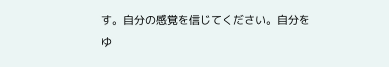す。自分の感覚を信じてください。自分をゆ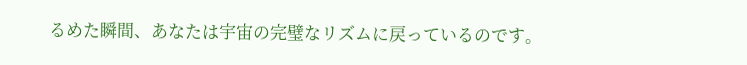るめた瞬間、あなたは宇宙の完璧なリズムに戻っているのです。